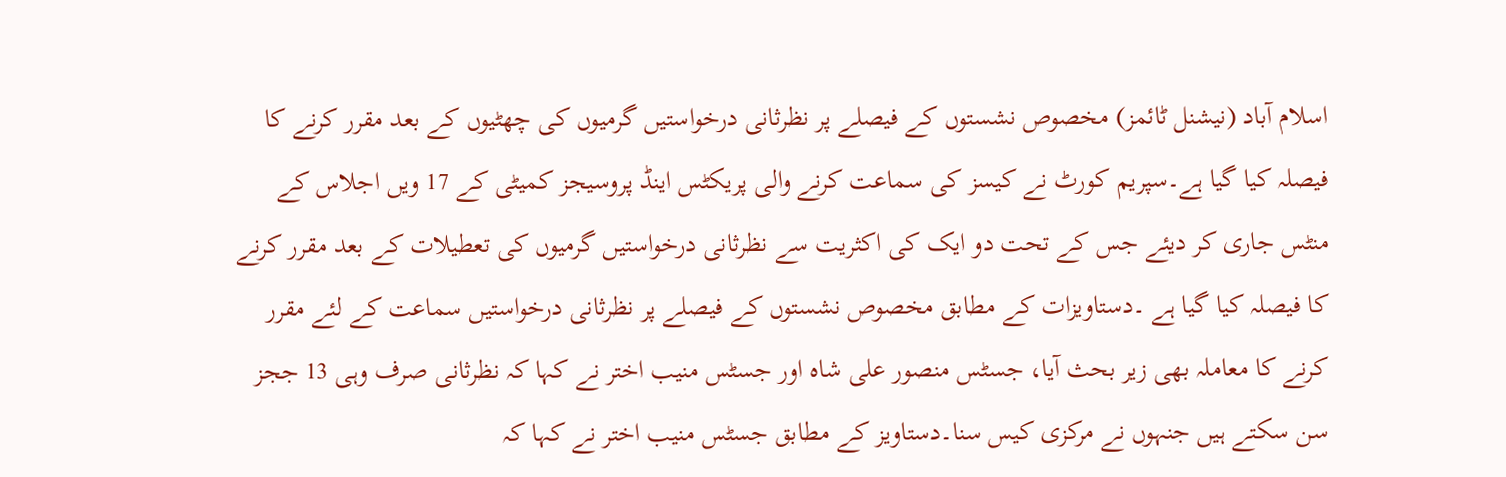اسلام آباد (نیشنل ٹائمز) مخصوص نشستوں کے فیصلے پر نظرثانی درخواستیں گرمیوں کی چھٹیوں کے بعد مقرر کرنے کا فیصلہ کیا گیا ہے۔سپریم کورٹ نے کیسز کی سماعت کرنے والی پریکٹس اینڈ پروسیجز کمیٹی کے 17 ویں اجلاس کے منٹس جاری کر دیئے جس کے تحت دو ایک کی اکثریت سے نظرثانی درخواستیں گرمیوں کی تعطیلات کے بعد مقرر کرنے کا فیصلہ کیا گیا ہے ۔دستاویزات کے مطابق مخصوص نشستوں کے فیصلے پر نظرثانی درخواستیں سماعت کے لئے مقرر کرنے کا معاملہ بھی زیر بحث آیا، جسٹس منصور علی شاہ اور جسٹس منیب اختر نے کہا کہ نظرثانی صرف وہی 13 ججز سن سکتے ہیں جنہوں نے مرکزی کیس سنا۔دستاویز کے مطابق جسٹس منیب اختر نے کہا کہ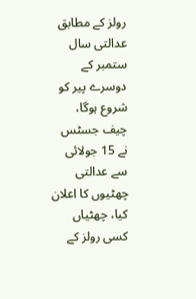رولز کے مطابق عدالتی سال ستمبر کے دوسرے پیر کو شروع ہوگا، چیف جسٹس نے 15 جولائی سے عدالتی چھٹیوں کا اعلان کیا، چھٹیاں کسی رولز کے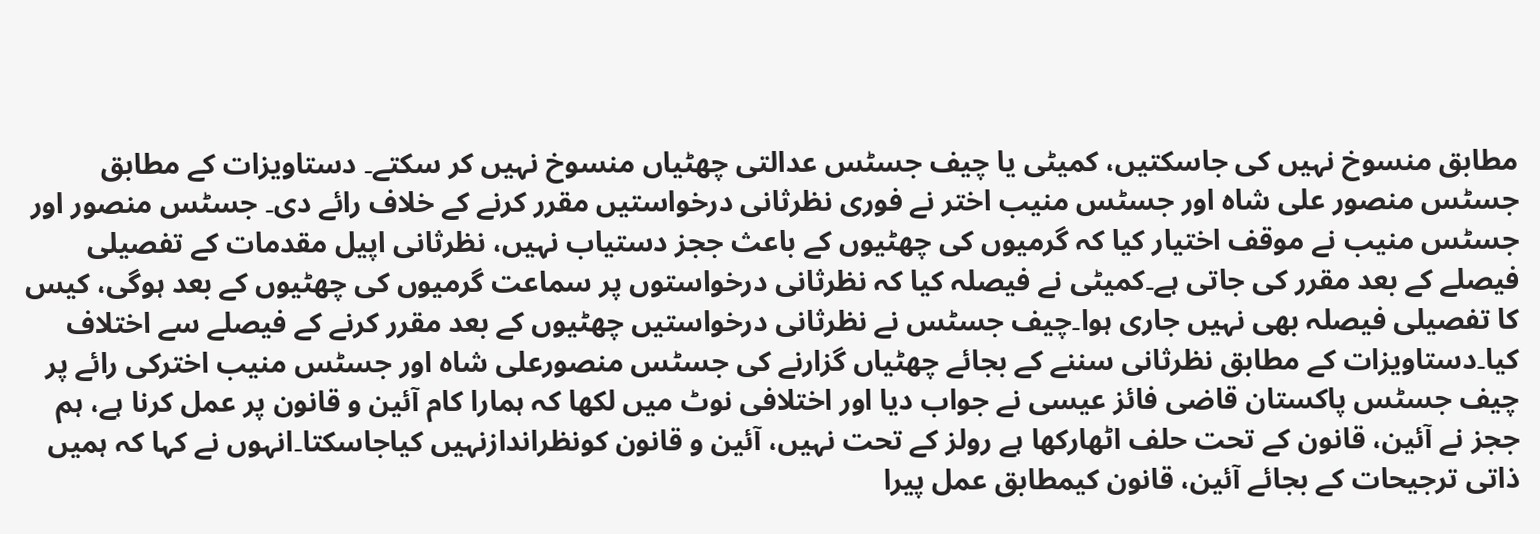مطابق منسوخ نہیں کی جاسکتیں، کمیٹی یا چیف جسٹس عدالتی چھٹیاں منسوخ نہیں کر سکتے۔ دستاویزات کے مطابق جسٹس منصور علی شاہ اور جسٹس منیب اختر نے فوری نظرثانی درخواستیں مقرر کرنے کے خلاف رائے دی۔ جسٹس منصور اور جسٹس منیب نے موقف اختیار کیا کہ گرمیوں کی چھٹیوں کے باعث ججز دستیاب نہیں، نظرثانی اپیل مقدمات کے تفصیلی فیصلے کے بعد مقرر کی جاتی ہے۔کمیٹی نے فیصلہ کیا کہ نظرثانی درخواستوں پر سماعت گرمیوں کی چھٹیوں کے بعد ہوگی، کیس کا تفصیلی فیصلہ بھی نہیں جاری ہوا۔چیف جسٹس نے نظرثانی درخواستیں چھٹیوں کے بعد مقرر کرنے کے فیصلے سے اختلاف کیا۔دستاویزات کے مطابق نظرثانی سننے کے بجائے چھٹیاں گزارنے کی جسٹس منصورعلی شاہ اور جسٹس منیب اخترکی رائے پر چیف جسٹس پاکستان قاضی فائز عیسی نے جواب دیا اور اختلافی نوٹ میں لکھا کہ ہمارا کام آئین و قانون پر عمل کرنا ہے، ہم ججز نے آئین، قانون کے تحت حلف اٹھارکھا ہے رولز کے تحت نہیں، آئین و قانون کونظراندازنہیں کیاجاسکتا۔انہوں نے کہا کہ ہمیں ذاتی ترجیحات کے بجائے آئین، قانون کیمطابق عمل پیرا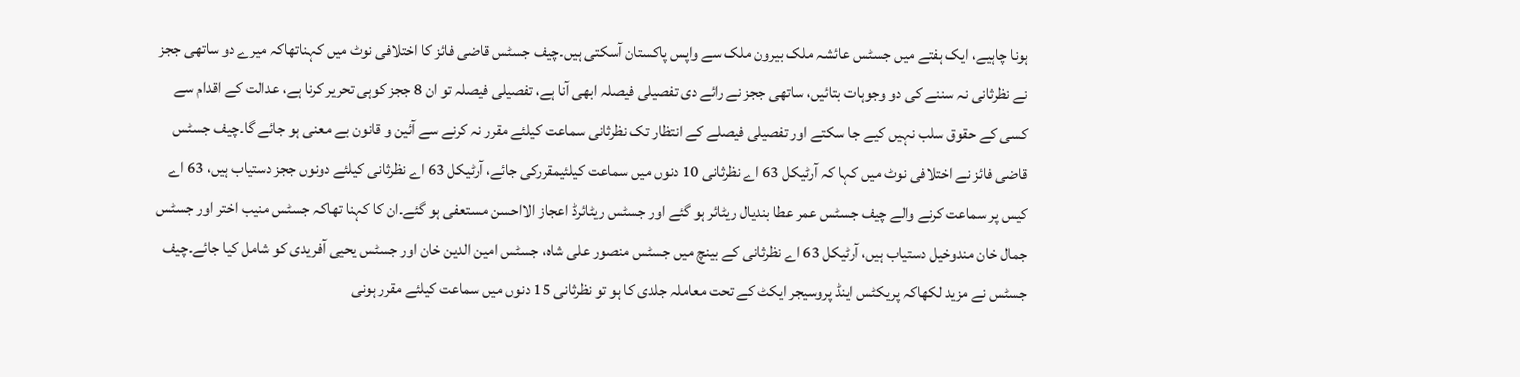ہونا چاہیے، ایک ہفتے میں جسٹس عائشہ ملک بیرون ملک سے واپس پاکستان آسکتی ہیں۔چیف جسٹس قاضی فائز کا اختلافی نوٹ میں کہناتھاکہ میرے دو ساتھی ججز نے نظرثانی نہ سننے کی دو وجوہات بتائیں، ساتھی ججز نے رائے دی تفصیلی فیصلہ ابھی آنا ہے، تفصیلی فیصلہ تو ان 8 ججز کوہی تحریر کرنا ہے، عدالت کے اقدام سے کسی کے حقوق سلب نہیں کیے جا سکتے اور تفصیلی فیصلے کے انتظار تک نظرثانی سماعت کیلئے مقرر نہ کرنے سے آئین و قانون بے معنی ہو جائے گا۔چیف جسٹس قاضی فائز نے اختلافی نوٹ میں کہا کہ آرٹیکل 63 اے نظرثانی 10 دنوں میں سماعت کیلئیمقررکی جائے، آرٹیکل 63 اے نظرثانی کیلئے دونوں ججز دستیاب ہیں، 63 اے کیس پر سماعت کرنے والے چیف جسٹس عمر عطا بندیال ریٹائر ہو گئے اور جسٹس ریٹائرڈ اعجاز الااحسن مستعفی ہو گئے۔ان کا کہنا تھاکہ جسٹس منیب اختر اور جسٹس جمال خان مندوخیل دستیاب ہیں، آرٹیکل 63 اے نظرثانی کے بینچ میں جسٹس منصور علی شاہ، جسٹس امین الدین خان اور جسٹس یحیی آفریدی کو شامل کیا جائے۔چیف جسٹس نے مزید لکھاکہ پریکٹس اینڈ پروسیجر ایکٹ کے تحت معاملہ جلدی کا ہو تو نظرثانی 15 دنوں میں سماعت کیلئے مقرر ہونی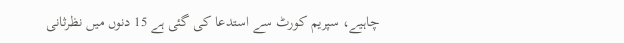چاہیے، سپریم کورٹ سے استدعا کی گئی ہے 15 دنوں میں نظرثانی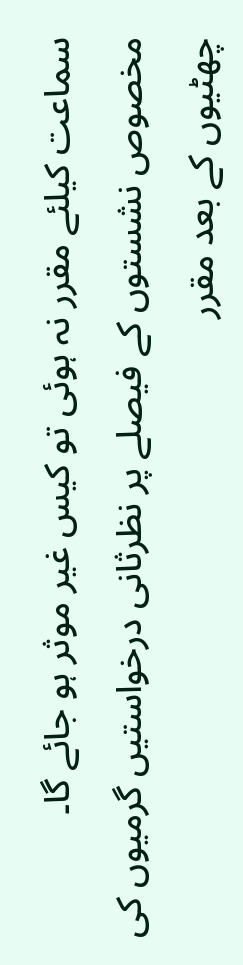سماعت کیلئے مقرر نہ ہوئی تو کیس غیر موثر ہو جائے گا۔
مخصوص نشستوں کے فیصلے پر نظرثانی درخواستیں گرمیوں کی چھٹیوں کے بعد مقرر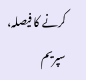کرنے کا فیصلہ، سپریم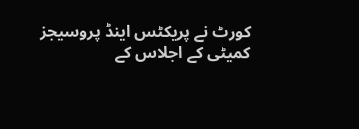کورٹ نے پریکٹس اینڈ پروسیجز کمیٹی کے اجلاس کے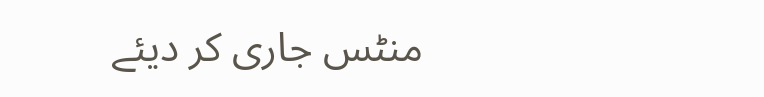منٹس جاری کر دیئے